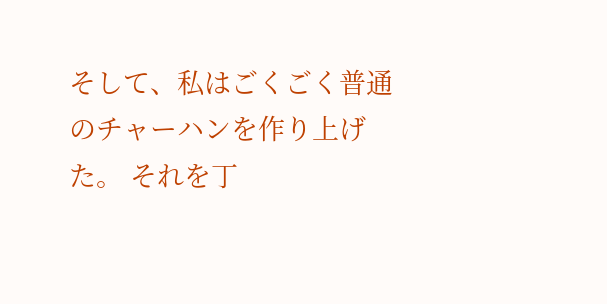そして、私はごくごく普通のチャーハンを作り上げた。 それを丁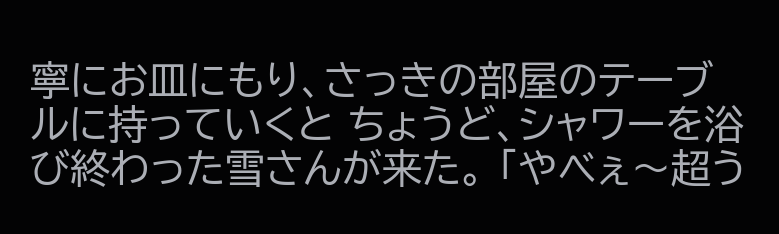寧にお皿にもり、さっきの部屋のテーブルに持っていくと ちょうど、シャワーを浴び終わった雪さんが来た。 「やべぇ〜超う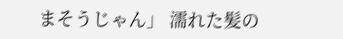まそうじゃん」 濡れた髪の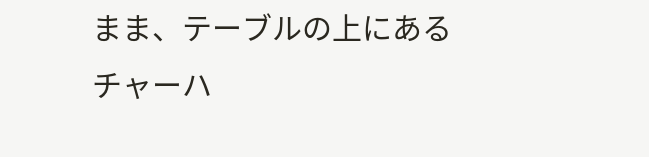まま、テーブルの上にあるチャーハ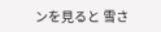ンを見ると 雪さ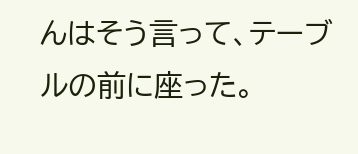んはそう言って、テーブルの前に座った。